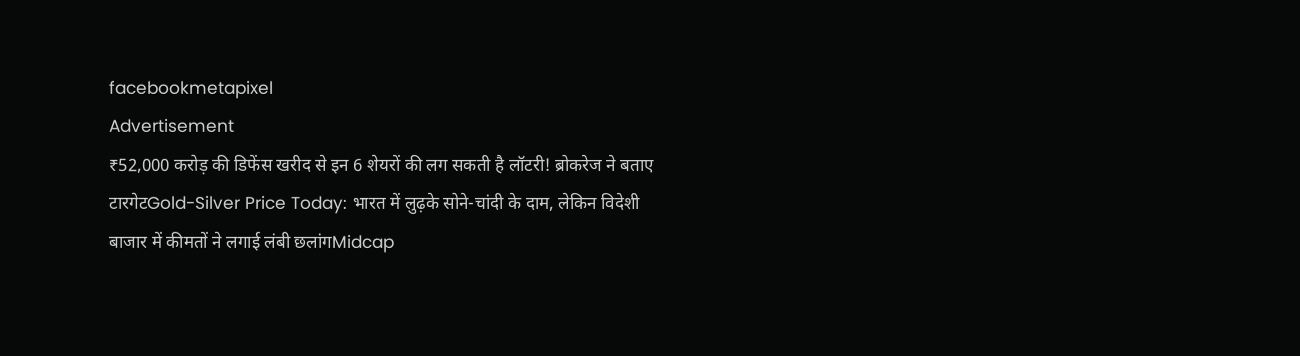facebookmetapixel
Advertisement
₹52,000 करोड़ की डिफेंस खरीद से इन 6 शेयरों की लग सकती है लॉटरी! ब्रोकरेज ने बताए टारगेटGold-Silver Price Today: भारत में लुढ़के सोने-चांदी के दाम, लेकिन विदेशी बाजार में कीमतों ने लगाई लंबी छलांगMidcap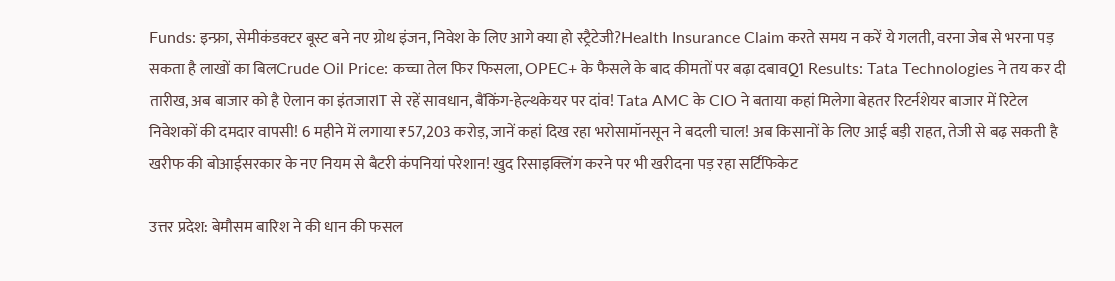Funds: इन्फ्रा, सेमीकंडक्टर बूस्ट बने नए ग्रोथ इंजन, निवेश के लिए आगे क्या हो स्ट्रैटेजी?Health Insurance Claim करते समय न करें ये गलती, वरना जेब से भरना पड़ सकता है लाखों का बिलCrude Oil Price: कच्चा तेल फिर फिसला, OPEC+ के फैसले के बाद कीमतों पर बढ़ा दबावQ1 Results: Tata Technologies ने तय कर दी तारीख, अब बाजार को है ऐलान का इंतजारIT से रहें सावधान, बैंकिंग-हेल्थकेयर पर दांव! Tata AMC के CIO ने बताया कहां मिलेगा बेहतर रिटर्नशेयर बाजार में रिटेल निवेशकों की दमदार वापसी! 6 महीने में लगाया ₹57,203 करोड़, जानें कहां दिख रहा भरोसामॉनसून ने बदली चाल! अब किसानों के लिए आई बड़ी राहत, तेजी से बढ़ सकती है खरीफ की बोआईसरकार के नए नियम से बैटरी कंपनियां परेशान! खुद रिसाइक्लिंग करने पर भी खरीदना पड़ रहा सर्टिफिकेट

उत्तर प्रदेश: बेमौसम बारिश ने की धान की फसल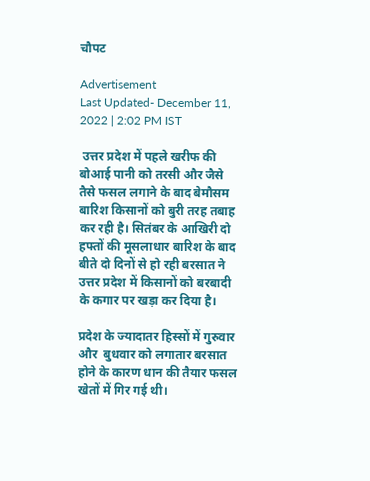चौपट

Advertisement
Last Updated- December 11, 2022 | 2:02 PM IST

 उत्तर प्रदेश में पहले खरीफ की बोआई पानी को तरसी और जैसे तैसे फसल लगाने के बाद बेमौसम बारिश किसानों को बुरी तरह तबाह कर रही है। सितंबर के आखिरी दो हफ्तों की मूसलाधार बारिश के बाद बीते दो दिनों से हो रही बरसात ने उत्तर प्रदेश में किसानों को बरबादी के कगार पर खड़ा कर दिया है।

प्रदेश के ज्यादातर हिस्सों में गुरुवार और  बुधवार को लगातार बरसात होने के कारण धान की तैयार फसल खेतों में गिर गई थी।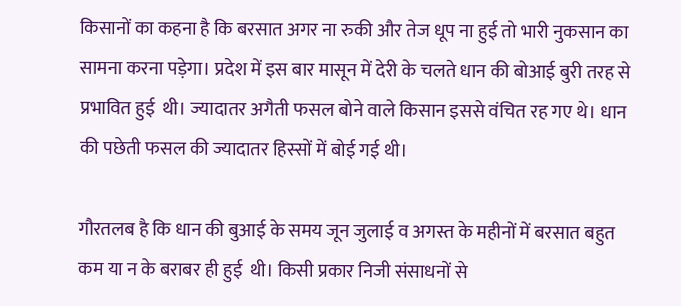किसानों का कहना है कि बरसात अगर ना रुकी और तेज धूप ना हुई तो भारी नुकसान का सामना करना पड़ेगा। प्रदेश में इस बार मासून में देरी के चलते धान की बोआई बुरी तरह से प्रभावित हुई  थी। ज्यादातर अगैती फसल बोने वाले किसान इससे वंचित रह गए थे। धान की पछेती फसल की ज्यादातर हिस्सों में बोई गई थी।

गौरतलब है कि धान की बुआई के समय जून जुलाई व अगस्त के महीनों में बरसात बहुत कम या न के बराबर ही हुई  थी। किसी प्रकार निजी संसाधनों से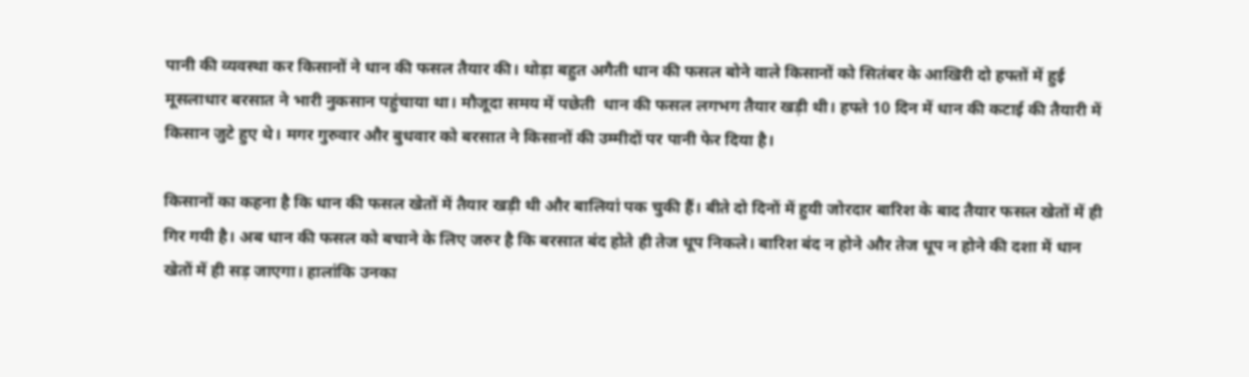पानी की व्यवस्था कर किसानों ने धान की फसल तैयार की। थोड़ा बहुत अगैती धान की फसल बोने वाले किसानों को सितंबर के आखिरी दो हफ्तों में हुई मूसलाधार बरसात ने भारी नुकसान पहुंचाया था। मौजूदा समय में पछेती  धान की फसल लगभग तैयार खड़ी थी। हफ्ते 10 दिन में धान की कटाई की तैयारी में किसान जुटे हुए थे। मगर गुरुवार और बुधवार को बरसात ने किसानों की उम्मीदों पर पानी फेर दिया है।

किसानों का कहना है कि धान की फसल खेतों में तैयार खड़ी थी और बालियां पक चुकी हैं। बीते दो दिनों में हुयी जोरदार बारिश के बाद तैयार फसल खेतों में ही गिर गयी है। अब धान की फसल को बचाने के लिए जरुर है कि बरसात बंद होते ही तेज धूप निकले। बारिश बंद न होने और तेज धूप न होने की दशा में धान खेतों में ही सड़ जाएगा। हालांकि उनका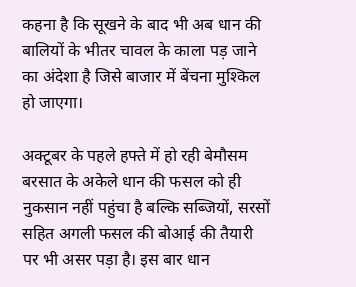कहना है कि सूखने के बाद भी अब धान की बालियों के भीतर चावल के काला पड़ जाने का अंदेशा है जिसे बाजार में बेंचना मुश्किल हो जाएगा।

अक्टूबर के पहले हफ्ते में हो रही बेमौसम बरसात के अकेले धान की फसल को ही नुकसान नहीं पहुंचा है बल्कि सब्जियों, सरसों सहित अगली फसल की बोआई की तैयारी पर भी असर पड़ा है। इस बार धान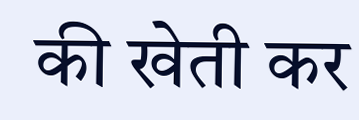की खेती कर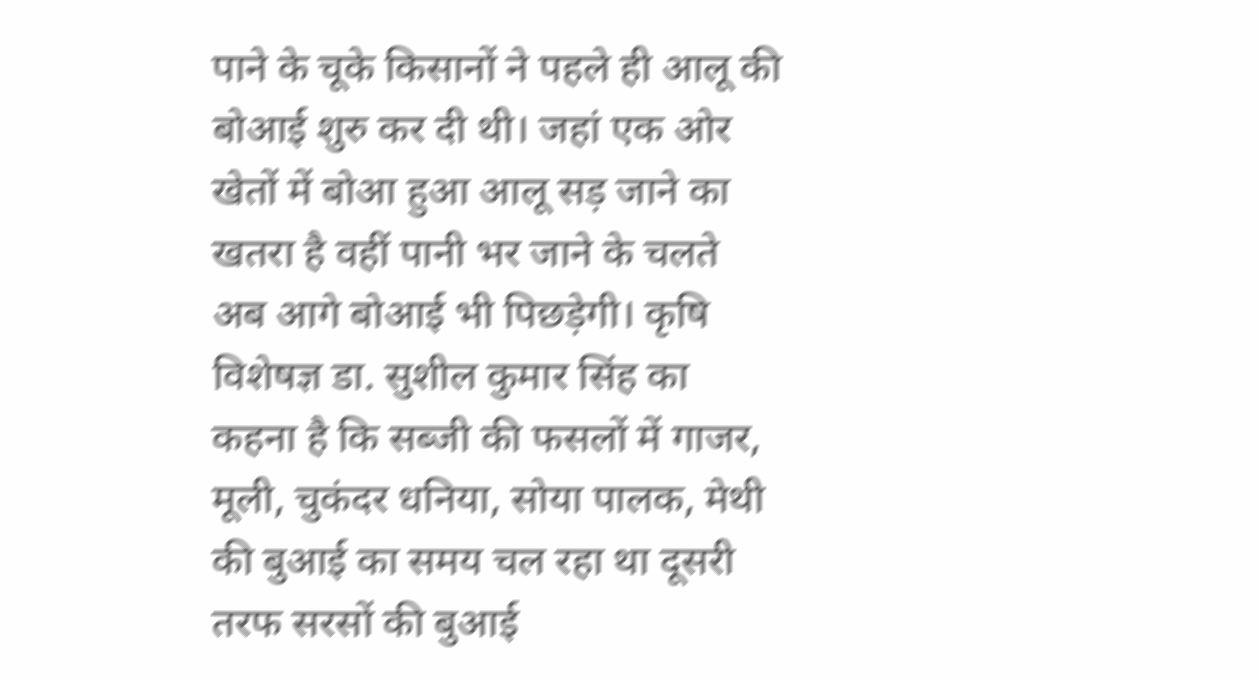पाने के चूके किसानों ने पहले ही आलू की बोआई शुरु कर दी थी। जहां एक ओर खेतों में बोआ हुआ आलू सड़ जाने का खतरा है वहीं पानी भर जाने के चलते अब आगे बोआई भी पिछड़ेगी। कृषि विशेषज्ञ डा. सुशील कुमार सिंह का कहना है कि सब्जी की फसलों में गाजर, मूली, चुकंदर धनिया, सोया पालक, मेथी की बुआई का समय चल रहा था दूसरी तरफ सरसों की बुआई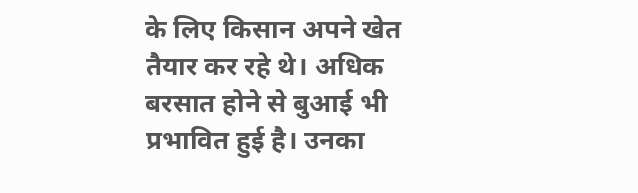के लिए किसान अपने खेत तैयार कर रहे थे। अधिक बरसात होने से बुआई भी प्रभावित हुई है। उनका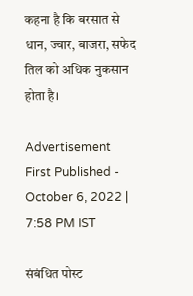कहना है कि बरसात से धान, ज्वार, बाजरा, सफेद तिल को अधिक नुकसान होता है।

Advertisement
First Published - October 6, 2022 | 7:58 PM IST

संबंधित पोस्ट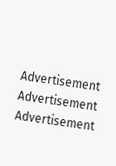Advertisement
Advertisement
Advertisement